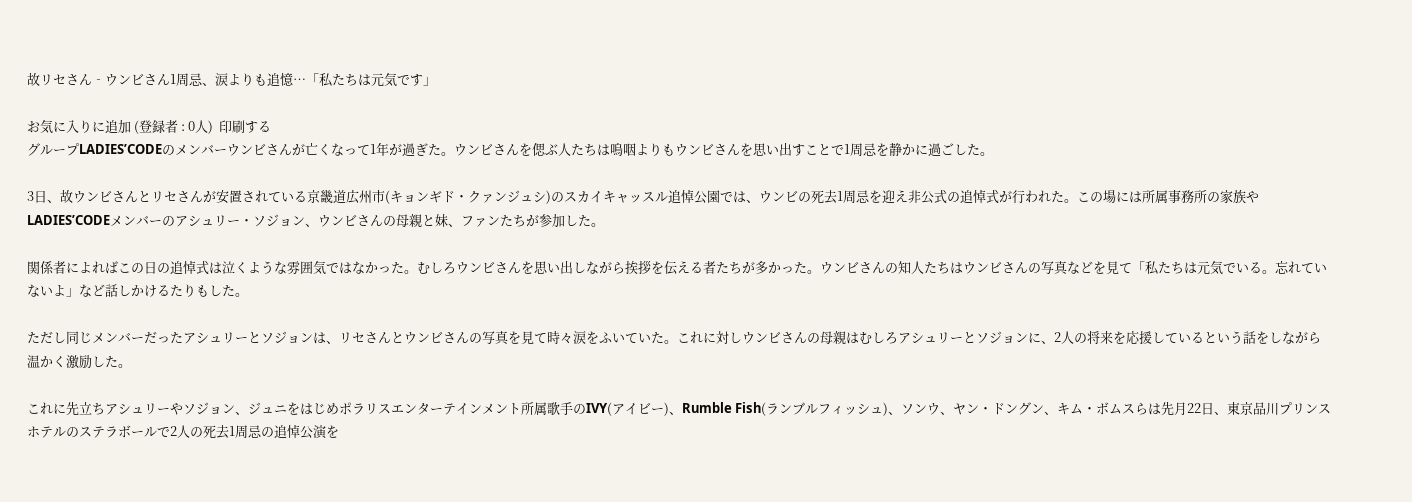故リセさん‐ウンビさん1周忌、涙よりも追憶…「私たちは元気です」

お気に入りに追加 (登録者 : 0人)  印刷する
グループLADIES’CODEのメンバーウンビさんが亡くなって1年が過ぎた。ウンビさんを偲ぶ人たちは嗚咽よりもウンビさんを思い出すことで1周忌を静かに過ごした。

3日、故ウンビさんとリセさんが安置されている京畿道広州市(キョンギド・クァンジュシ)のスカイキャッスル追悼公園では、ウンビの死去1周忌を迎え非公式の追悼式が行われた。この場には所属事務所の家族やLADIES’CODEメンバーのアシュリー・ソジョン、ウンビさんの母親と妹、ファンたちが参加した。

関係者によればこの日の追悼式は泣くような雰囲気ではなかった。むしろウンビさんを思い出しながら挨拶を伝える者たちが多かった。ウンビさんの知人たちはウンビさんの写真などを見て「私たちは元気でいる。忘れていないよ」など話しかけるたりもした。

ただし同じメンバーだったアシュリーとソジョンは、リセさんとウンビさんの写真を見て時々涙をふいていた。これに対しウンビさんの母親はむしろアシュリーとソジョンに、2人の将来を応援しているという話をしながら温かく激励した。

これに先立ちアシュリーやソジョン、ジュニをはじめポラリスエンターテインメント所属歌手のIVY(アイビー)、Rumble Fish(ランブルフィッシュ)、ソンウ、ヤン・ドングン、キム・ボムスらは先月22日、東京品川プリンスホテルのステラボールで2人の死去1周忌の追悼公演を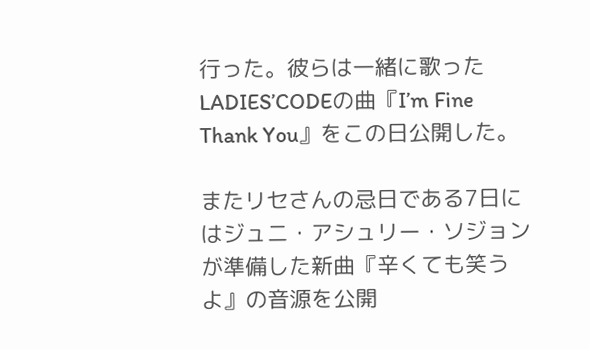行った。彼らは一緒に歌ったLADIES’CODEの曲『I’m Fine Thank You』をこの日公開した。

またリセさんの忌日である7日にはジュニ・アシュリー・ソジョンが準備した新曲『辛くても笑うよ』の音源を公開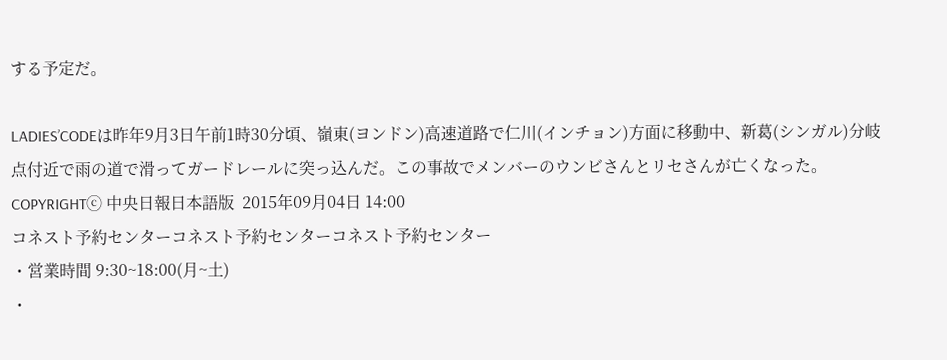する予定だ。

LADIES’CODEは昨年9月3日午前1時30分頃、嶺東(ヨンドン)高速道路で仁川(インチョン)方面に移動中、新葛(シンガル)分岐点付近で雨の道で滑ってガードレールに突っ込んだ。この事故でメンバーのウンビさんとリセさんが亡くなった。
COPYRIGHTⓒ 中央日報日本語版  2015年09月04日 14:00
コネスト予約センターコネスト予約センターコネスト予約センター
・営業時間 9:30~18:00(月~土)
・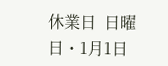休業日  日曜日・1月1日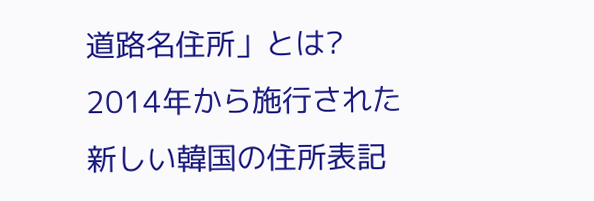道路名住所」とは?
2014年から施行された新しい韓国の住所表記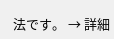法です。 → 詳細